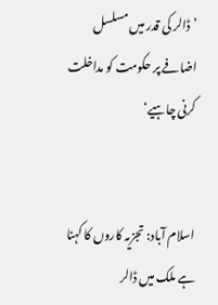’ڈالر کی قدر میں مسلسل اضافے پر حکومت کو مداخلت کرنی چاہیے‘


اسلام آباد: تجزیہ کاروں کا کہنا ہے ملک میں ڈالر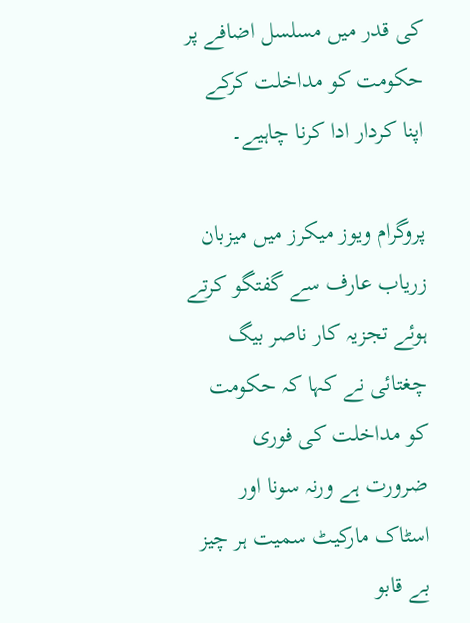کی قدر میں مسلسل اضافے پر حکومت کو مداخلت کرکے اپنا کردار ادا کرنا چاہیے۔

پروگرام ویوز میکرز میں میزبان زریاب عارف سے گفتگو کرتے ہوئے تجزیہ کار ناصر بیگ چغتائی نے کہا کہ حکومت کو مداخلت کی فوری ضرورت ہے ورنہ سونا اور اسٹاک مارکیٹ سمیت ہر چیز بے قابو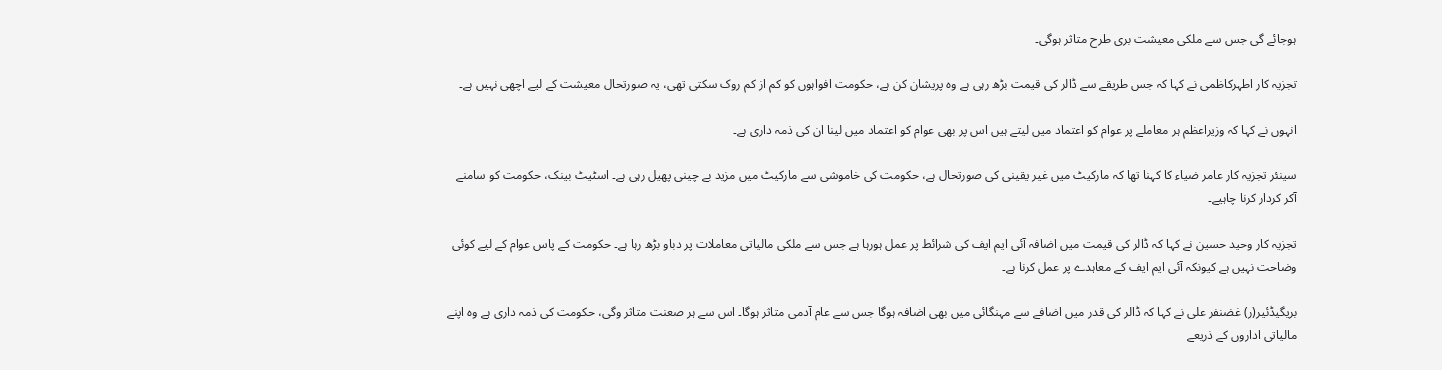ہوجائے گی جس سے ملکی معیشت بری طرح متاثر ہوگی۔

تجزیہ کار اطہرکاظمی نے کہا کہ جس طریقے سے ڈالر کی قیمت بڑھ رہی ہے وہ پریشان کن ہے، حکومت افواہوں کو کم از کم روک سکتی تھی، یہ صورتحال معیشت کے لیے اچھی نہیں ہے۔

انہوں نے کہا کہ وزیراعظم ہر معاملے پر عوام کو اعتماد میں لیتے ہیں اس پر بھی عوام کو اعتماد میں لینا ان کی ذمہ داری ہے۔

سینئر تجزیہ کار عامر ضیاء کا کہنا تھا کہ مارکیٹ میں غیر یقینی کی صورتحال ہے، حکومت کی خاموشی سے مارکیٹ میں مزید بے چینی پھیل رہی ہے۔ اسٹیٹ بینک، حکومت کو سامنے آکر کردار کرنا چاہیے۔

تجزیہ کار وحید حسین نے کہا کہ ڈالر کی قیمت میں اضافہ آئی ایم ایف کی شرائط پر عمل ہورہا ہے جس سے ملکی مالیاتی معاملات پر دباو بڑھ رہا ہے۔ حکومت کے پاس عوام کے لیے کوئی وضاحت نہیں ہے کیونکہ آئی ایم ایف کے معاہدے پر عمل کرنا ہے۔

بریگیڈئیر(ر) غضنفر علی نے کہا کہ ڈالر کی قدر میں اضافے سے مہنگائی میں بھی اضافہ ہوگا جس سے عام آدمی متاثر ہوگا۔ اس سے ہر صعنت متاثر وگی، حکومت کی ذمہ داری ہے وہ اپنے مالیاتی اداروں کے ذریعے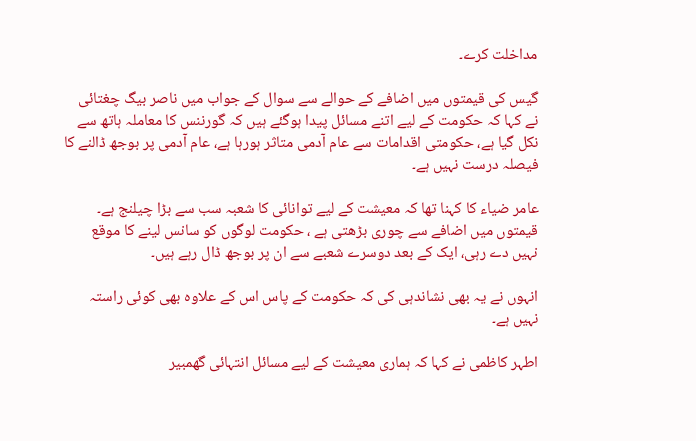مداخلت کرے۔

گیس کی قیمتوں میں اضافے کے حوالے سے سوال کے جواب میں ناصر بیگ چغتائی نے کہا کہ حکومت کے لیے اتنے مسائل پیدا ہوگئے ہیں کہ گورننس کا معاملہ ہاتھ سے نکل گیا ہے، حکومتی اقدامات سے عام آدمی متاثر ہورہا ہے، عام آدمی پر بوجھ ڈالنے کا فیصلہ درست نہیں ہے۔

عامر ضیاء کا کہنا تھا کہ معیشت کے لیے توانائی کا شعبہ سب سے بڑا چیلنج ہے۔ قیمتوں میں اضافے سے چوری بڑھتی ہے ، حکومت لوگوں کو سانس لینے کا موقع نہیں دے رہی، ایک کے بعد دوسرے شعبے سے ان پر بوجھ ڈال رہے ہیں۔

انہوں نے یہ بھی نشاندہی کی کہ حکومت کے پاس اس کے علاوہ بھی کوئی راستہ نہیں ہے۔

اطہر کاظمی نے کہا کہ ہماری معیشت کے لیے مسائل انتہائی گھمبیر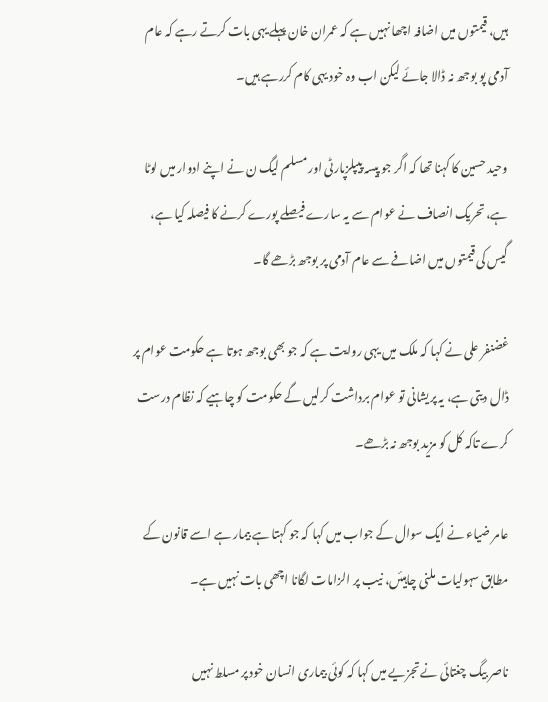ہیں، قیمتوں میں اضافہ اچھا نہیں ہے کہ عمران خان پہلے یہی بات کرتے رہے کہ عام آدمی پو بوجھ نہ ڈالا جائے لیکن اب وہ خود یہی کام کررہے ہیں۔

وحید حسین کا کہنا تھا کہ اگر جو پیسہ پیپلزپارٹی اور مسلم لیگ ن نے اپنے ادوار میں لوٹا ہے، تحریک انصاف نے عوام سے یہ سارے فیصلے پورے کرنے کا فیصلہ کیا ہے، گیس کی قیمتوں میں اضافے سے عام آدمی پر بوجھ بڑھے گا۔

غضنفر علی نے کہا کہ ملک میں یہی روایت ہے کہ جو بھی بوجھ ہوتا ہے حکومت عوام پر ڈال دیتی ہے، یہ پریشانی تو عوام برداشت کرلیں گے حکومت کو چاہیے کہ نظام درست کرے تاکہ کل کو مزید بوجھ نہ بڑھے۔

عامر ضیاء نے ایک سوال کے جواب میں کہا کہ جو کہتا ہے بیمار ہے اسے قانون کے مطابق سہولیات ملنی چاہیئں، نیب پر الزامات لگانا اچھی بات نہیں ہے۔

ناصر بیگ چغتائی نے تجزیے میں کہا کہ کوئی بیماری انسان خود پر مسلط نہیں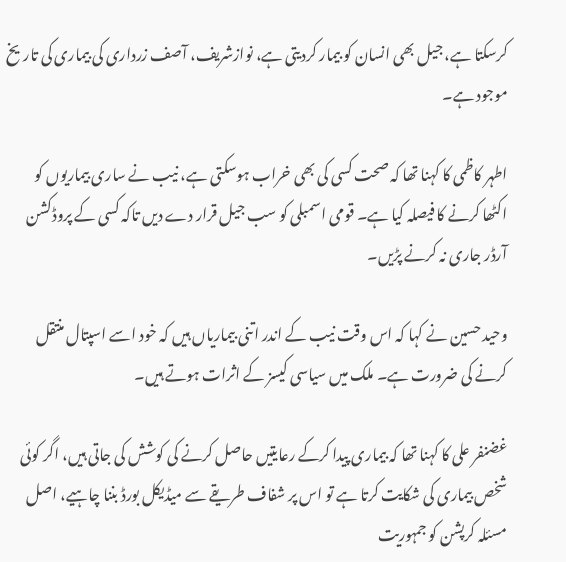کرسکتا ہے، جیل بھی انسان کو بیمار کردیتی ہے، نوازشریف، آصف زرداری کی بیماری کی تاریخ موجود ہے۔

اطہر کاظمی کا کہنا تھا کہ صحت کسی کی بھی خراب ہوسکتی ہے، نیب نے ساری بیماریوں کو اکٹھا کرنے کا فیصلہ کیا ہے۔ قومی اسمبلی کو سب جیل قرار دے دیں تاکہ کسی کے پروڈکشن آرڈر جاری نہ کرنے پڑیں۔

وحید حسین نے کہا کہ اس وقت نیب کے اندر اتنی بیماریاں ہیں کہ خود اسے اسپتال منتقل کرنے کی ضرورت ہے۔ ملک میں سیاسی کیسز کے اثرات ہوتے ہیں۔

غضنفر علی کا کہنا تھا کہ بیماری پیدا کرکے رعایتیں حاصل کرنے کی کوشش کی جاتی ہیں، اگر کوئی شخص بیماری کی شکایت کرتا ہے تو اس پر شفاف طریقے سے میڈیکل بورڈ بننا چاہیے، اصل مسئلہ کرپشن کو جمہوریت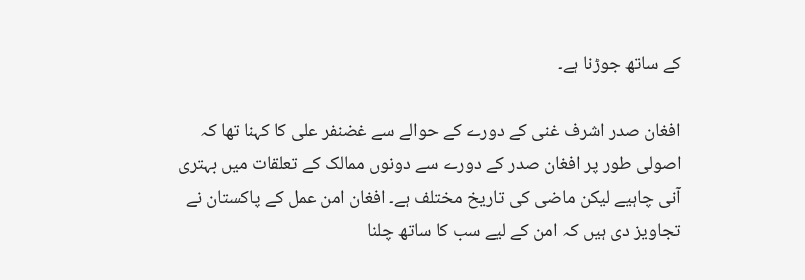کے ساتھ جوڑنا ہے۔

افغان صدر اشرف غنی کے دورے کے حوالے سے غضنفر علی کا کہنا تھا کہ اصولی طور پر افغان صدر کے دورے سے دونوں ممالک کے تعلقات میں بہتری آنی چاہیے لیکن ماضی کی تاریخ مختلف ہے۔ افغان امن عمل کے پاکستان نے تجاویز دی ہیں کہ امن کے لیے سب کا ساتھ چلنا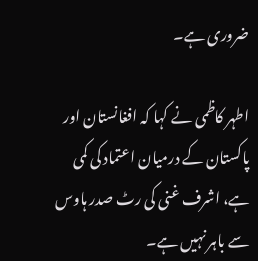ضروری ہے۔

اطہر کاظمی نے کہا کہ افغانستان اور پاکستان کے درمیان اعتماد کی کمی ہے، اشرف غنی کی رٹ صدر ہاوس سے باہر نہیں ہے۔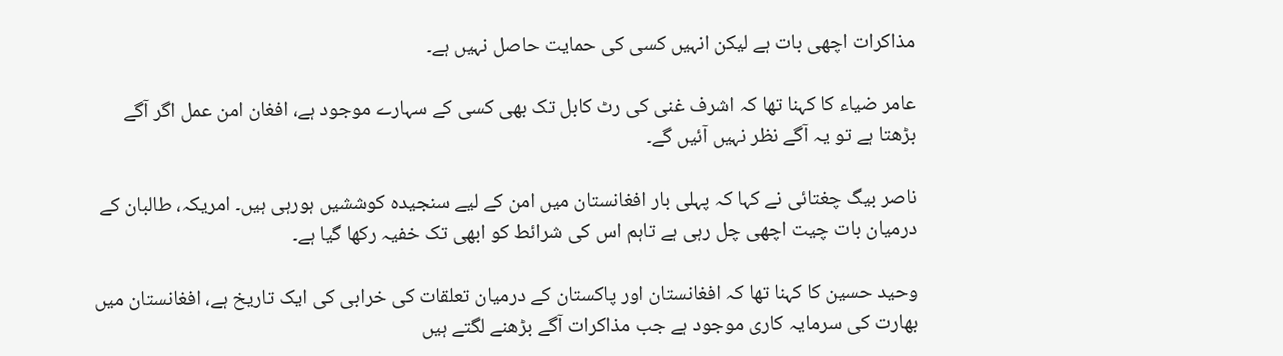مذاکرات اچھی بات ہے لیکن انہیں کسی کی حمایت حاصل نہیں ہے۔

عامر ضیاء کا کہنا تھا کہ اشرف غنی کی رٹ کابل تک بھی کسی کے سہارے موجود ہے، افغان امن عمل اگر آگے بڑھتا ہے تو یہ آگے نظر نہیں آئیں گے۔

ناصر بیگ چغتائی نے کہا کہ پہلی بار افغانستان میں امن کے لیے سنجیدہ کوششیں ہورہی ہیں۔ امریکہ، طالبان کے درمیان بات چیت اچھی چل رہی ہے تاہم اس کی شرائط کو ابھی تک خفیہ رکھا گیا ہے۔

وحید حسین کا کہنا تھا کہ افغانستان اور پاکستان کے درمیان تعلقات کی خرابی کی ایک تاریخ ہے، افغانستان میں بھارت کی سرمایہ کاری موجود ہے جب مذاکرات آگے بڑھنے لگتے ہیں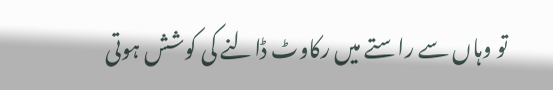تو وہاں سے راستے میں رکاوٹ ڈالنے کی کوشش ہوتی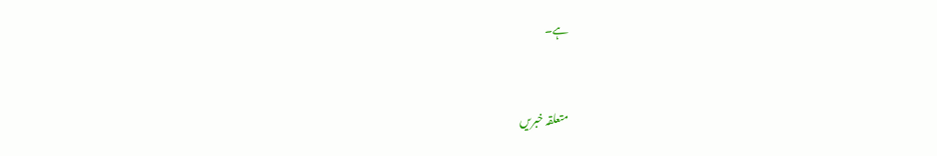ہے۔


متعلقہ خبریں